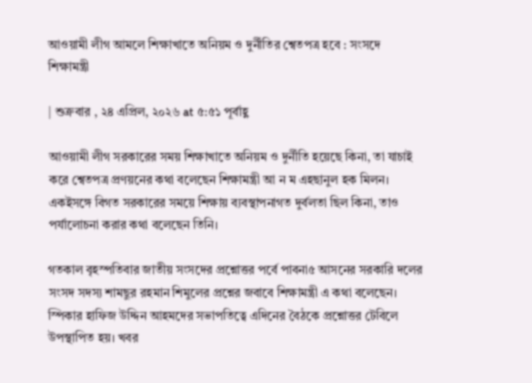আওয়ামী লীগ আমলে শিক্ষাখাতে অনিয়ম ও দুর্নীতির শ্বেতপত্র হবে : সংসদে শিক্ষামন্ত্রী

| শুক্রবার , ২৪ এপ্রিল, ২০২৬ at ৫:৫১ পূর্বাহ্ণ

আওয়ামী লীগ সরকারের সময় শিক্ষাখাতে অনিয়ম ও দুর্নীতি হয়েছে কিনা, তা যাচাই করে শ্বেতপত্র প্রণয়নের কথা বলেছেন শিক্ষামন্ত্রী আ ন ম এহছানুল হক মিলন। একইসঙ্গে বিগত সরকারের সময়ে শিক্ষায় ব্যবস্থাপনাগত দুর্বলতা ছিল কিনা, তাও পর্যালোচনা করার কথা বলেছেন তিনি।

গতকাল বৃহস্পতিবার জাতীয় সংসদের প্রশ্নোত্তর পর্বে পাবনা৫ আসনের সরকারি দলের সংসদ সদস্য শামছুর রহমান শিমুলের প্রশ্নের জবাবে শিক্ষামন্ত্রী এ কথা বলেছেন। স্পিকার হাফিজ উদ্দিন আহমদের সভাপতিত্বে এদিনের বৈঠকে প্রশ্নোত্তর টেবিলে উপস্থাপিত হয়। খবর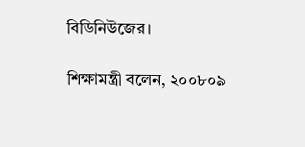বিডিনিউজের।

শিক্ষামন্ত্রী বলেন, ২০০৮০৯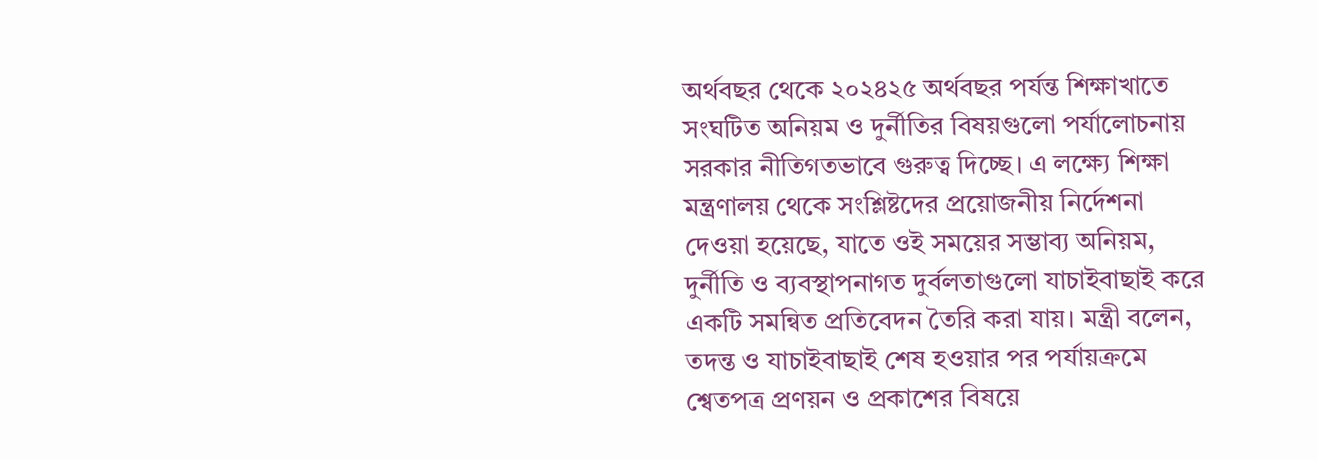অর্থবছর থেকে ২০২৪২৫ অর্থবছর পর্যন্ত শিক্ষাখাতে সংঘটিত অনিয়ম ও দুর্নীতির বিষয়গুলো পর্যালোচনায় সরকার নীতিগতভাবে গুরুত্ব দিচ্ছে। এ লক্ষ্যে শিক্ষা মন্ত্রণালয় থেকে সংশ্লিষ্টদের প্রয়োজনীয় নির্দেশনা দেওয়া হয়েছে, যাতে ওই সময়ের সম্ভাব্য অনিয়ম, দুর্নীতি ও ব্যবস্থাপনাগত দুর্বলতাগুলো যাচাইবাছাই করে একটি সমন্বিত প্রতিবেদন তৈরি করা যায়। মন্ত্রী বলেন, তদন্ত ও যাচাইবাছাই শেষ হওয়ার পর পর্যায়ক্রমে শ্বেতপত্র প্রণয়ন ও প্রকাশের বিষয়ে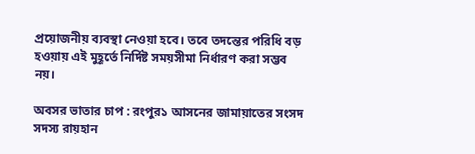প্রয়োজনীয় ব্যবস্থা নেওয়া হবে। তবে তদন্তের পরিধি বড় হওয়ায় এই মুহূর্তে নির্দিষ্ট সময়সীমা নির্ধারণ করা সম্ভব নয়।

অবসর ভাতার চাপ : রংপুর১ আসনের জামায়াতের সংসদ সদস্য রায়হান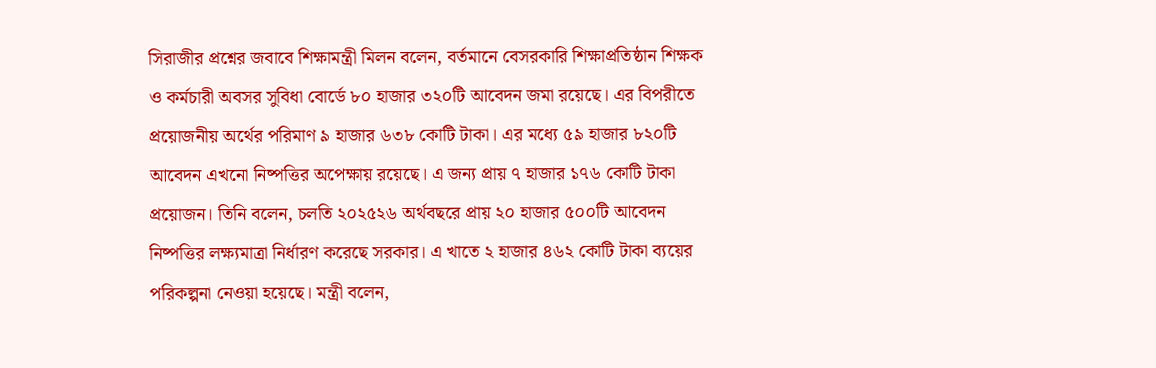সিরাজীর প্রশ্নের জবাবে শিক্ষামন্ত্রী মিলন বলেন, বর্তমানে বেসরকারি শিক্ষাপ্রতিষ্ঠান শিক্ষক ও কর্মচারী অবসর সুবিধা বোর্ডে ৮০ হাজার ৩২০টি আবেদন জমা রয়েছে। এর বিপরীতে প্রয়োজনীয় অর্থের পরিমাণ ৯ হাজার ৬৩৮ কোটি টাকা। এর মধ্যে ৫৯ হাজার ৮২০টি আবেদন এখনো নিষ্পত্তির অপেক্ষায় রয়েছে। এ জন্য প্রায় ৭ হাজার ১৭৬ কোটি টাকা প্রয়োজন। তিনি বলেন, চলতি ২০২৫২৬ অর্থবছরে প্রায় ২০ হাজার ৫০০টি আবেদন নিষ্পত্তির লক্ষ্যমাত্রা নির্ধারণ করেছে সরকার। এ খাতে ২ হাজার ৪৬২ কোটি টাকা ব্যয়ের পরিকল্পনা নেওয়া হয়েছে। মন্ত্রী বলেন,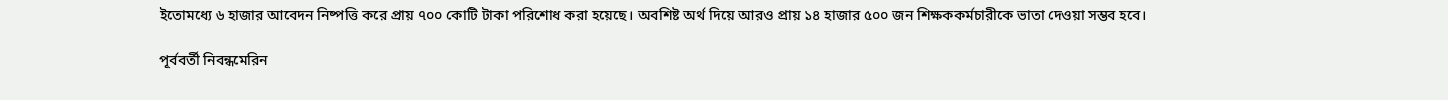ইতোমধ্যে ৬ হাজার আবেদন নিষ্পত্তি করে প্রায় ৭০০ কোটি টাকা পরিশোধ করা হয়েছে। অবশিষ্ট অর্থ দিয়ে আরও প্রায় ১৪ হাজার ৫০০ জন শিক্ষককর্মচারীকে ভাতা দেওয়া সম্ভব হবে।

পূর্ববর্তী নিবন্ধমেরিন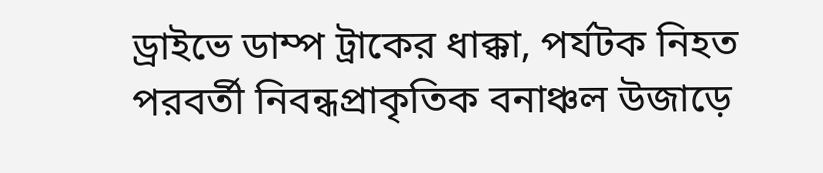ড্রাইভে ডাম্প ট্রাকের ধাক্কা, পর্যটক নিহত
পরবর্তী নিবন্ধপ্রাকৃতিক বনাঞ্চল উজাড়ে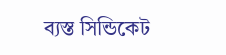ব্যস্ত সিন্ডিকেট